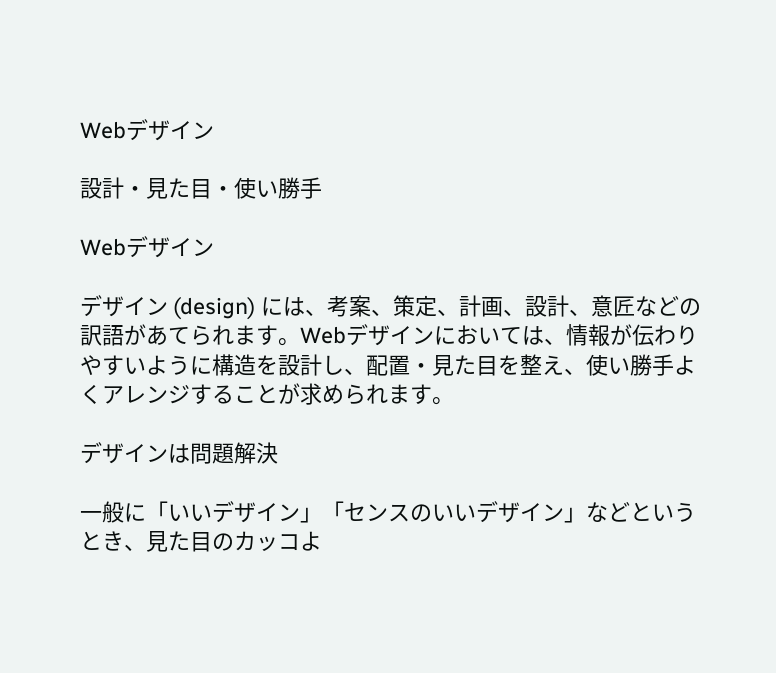Webデザイン

設計・見た目・使い勝手

Webデザイン

デザイン (design) には、考案、策定、計画、設計、意匠などの訳語があてられます。Webデザインにおいては、情報が伝わりやすいように構造を設計し、配置・見た目を整え、使い勝手よくアレンジすることが求められます。

デザインは問題解決

一般に「いいデザイン」「センスのいいデザイン」などというとき、見た目のカッコよ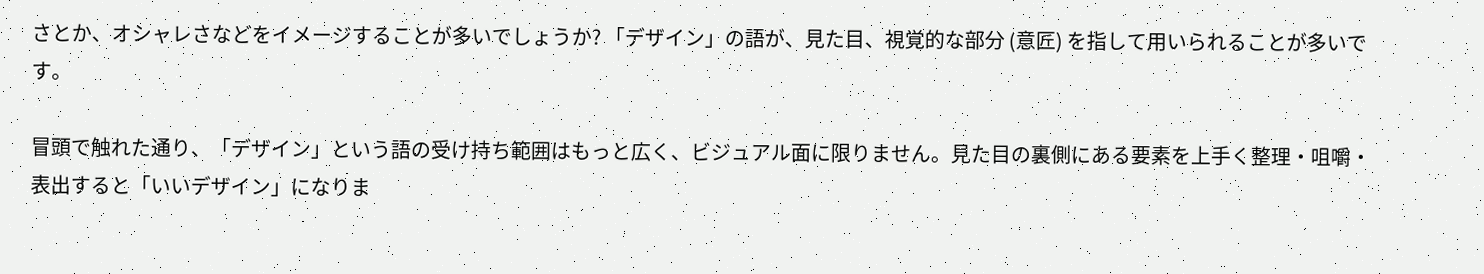さとか、オシャレさなどをイメージすることが多いでしょうか? 「デザイン」の語が、見た目、視覚的な部分 (意匠) を指して用いられることが多いです。

冒頭で触れた通り、「デザイン」という語の受け持ち範囲はもっと広く、ビジュアル面に限りません。見た目の裏側にある要素を上手く整理・咀嚼・表出すると「いいデザイン」になりま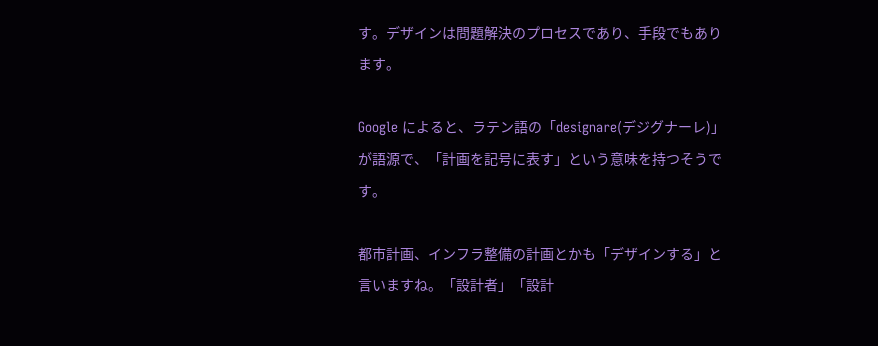す。デザインは問題解決のプロセスであり、手段でもあります。

Google によると、ラテン語の「designare(デジグナーレ)」が語源で、「計画を記号に表す」という意味を持つそうです。

都市計画、インフラ整備の計画とかも「デザインする」と言いますね。「設計者」「設計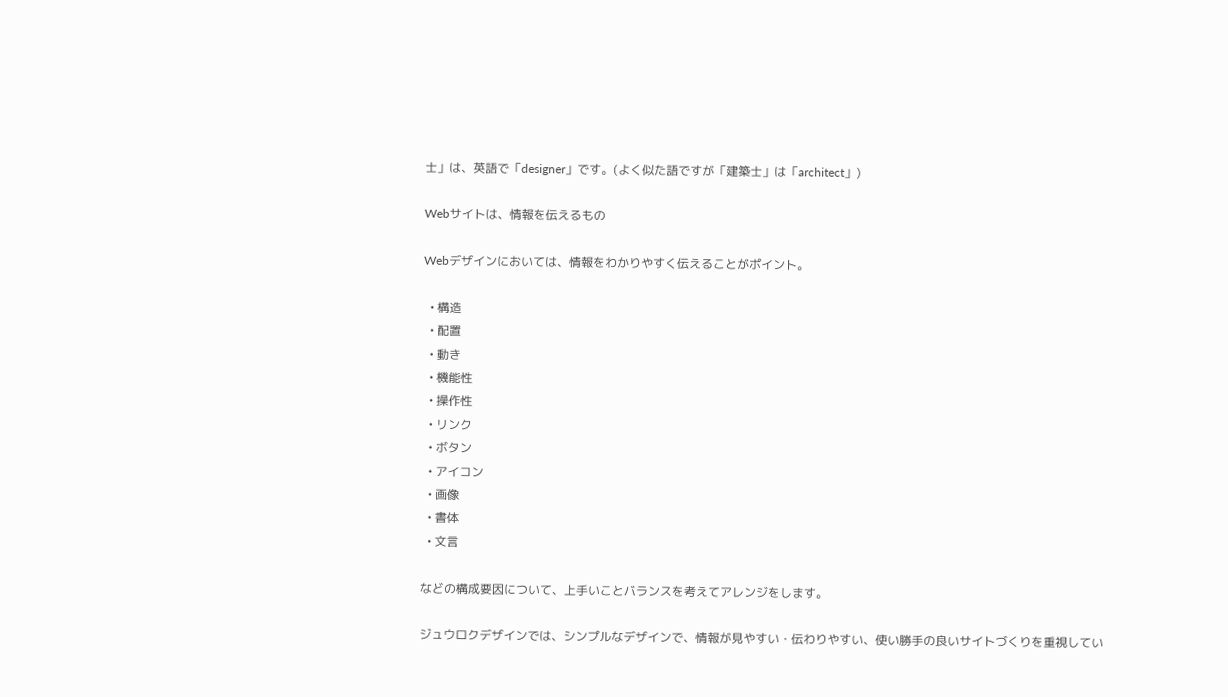士」は、英語で「designer」です。(よく似た語ですが「建築士」は「architect」)

Webサイトは、情報を伝えるもの

Webデザインにおいては、情報をわかりやすく伝えることがポイント。

  • 構造
  • 配置
  • 動き
  • 機能性
  • 操作性
  • リンク
  • ボタン
  • アイコン
  • 画像
  • 書体
  • 文言

などの構成要因について、上手いことバランスを考えてアレンジをします。

ジュウロクデザインでは、シンプルなデザインで、情報が見やすい・伝わりやすい、使い勝手の良いサイトづくりを重視してい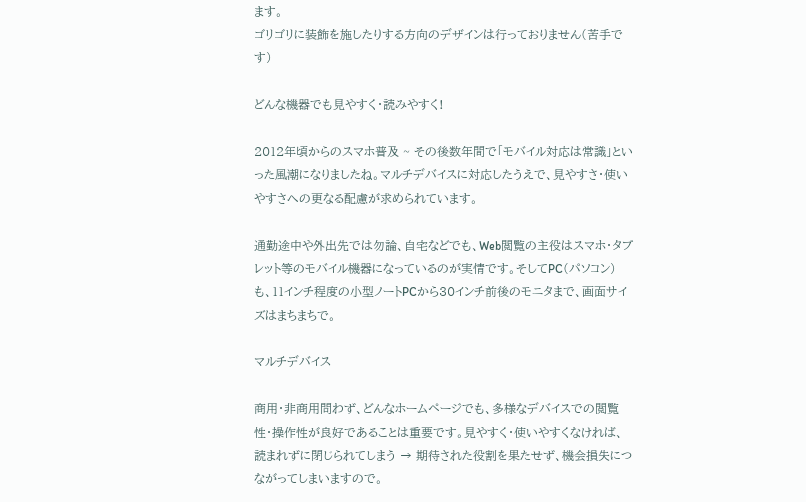ます。
ゴリゴリに装飾を施したりする方向のデザインは行っておりません(苦手です)

どんな機器でも見やすく・読みやすく!

2012年頃からのスマホ普及 ~ その後数年間で「モバイル対応は常識」といった風潮になりましたね。マルチデバイスに対応したうえで、見やすさ・使いやすさへの更なる配慮が求められています。

通勤途中や外出先では勿論、自宅などでも、Web閲覧の主役はスマホ・タブレット等のモバイル機器になっているのが実情です。そしてPC(パソコン)も、11インチ程度の小型ノートPCから30インチ前後のモニタまで、画面サイズはまちまちで。

マルチデバイス

商用・非商用問わず、どんなホームページでも、多様なデバイスでの閲覧性・操作性が良好であることは重要です。見やすく・使いやすくなければ、読まれずに閉じられてしまう → 期待された役割を果たせず、機会損失につながってしまいますので。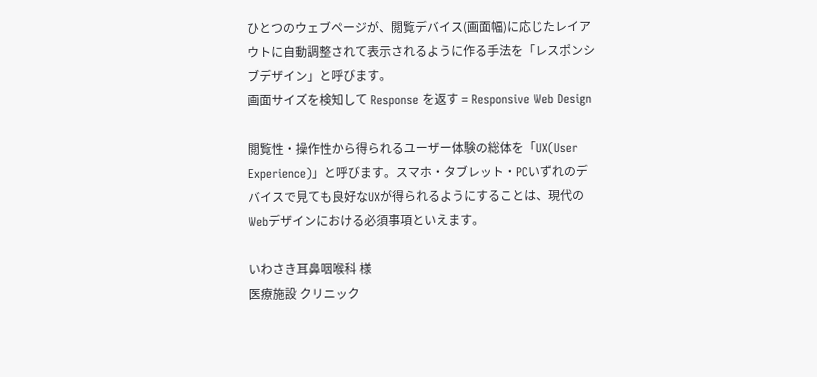ひとつのウェブページが、閲覧デバイス(画面幅)に応じたレイアウトに自動調整されて表示されるように作る手法を「レスポンシブデザイン」と呼びます。
画面サイズを検知して Response を返す = Responsive Web Design

閲覧性・操作性から得られるユーザー体験の総体を「UX(User Experience)」と呼びます。スマホ・タブレット・PCいずれのデバイスで見ても良好なUXが得られるようにすることは、現代のWebデザインにおける必須事項といえます。

いわさき耳鼻咽喉科 様
医療施設 クリニック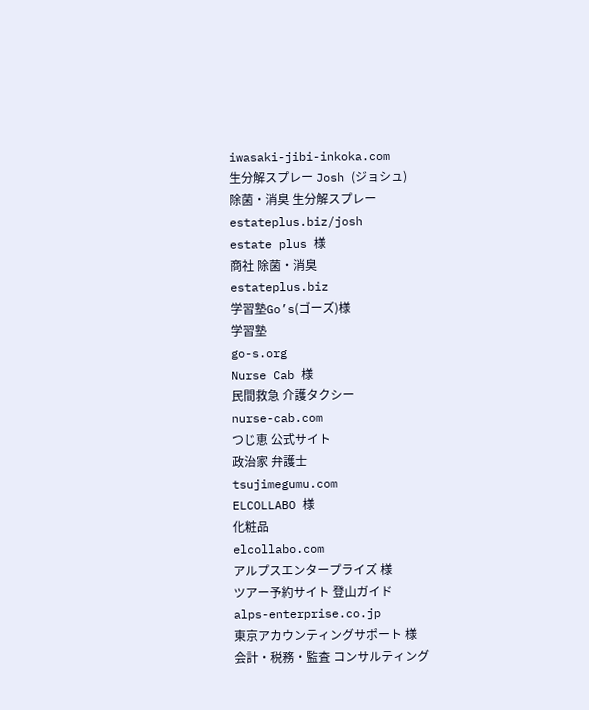iwasaki-jibi-inkoka.com
生分解スプレー Josh (ジョシュ)
除菌・消臭 生分解スプレー
estateplus.biz/josh
estate plus 様
商社 除菌・消臭
estateplus.biz
学習塾Go’s(ゴーズ)様
学習塾
go-s.org
Nurse Cab 様
民間救急 介護タクシー
nurse-cab.com
つじ恵 公式サイト
政治家 弁護士
tsujimegumu.com
ELCOLLABO 様
化粧品
elcollabo.com
アルプスエンタープライズ 様
ツアー予約サイト 登山ガイド
alps-enterprise.co.jp
東京アカウンティングサポート 様
会計・税務・監査 コンサルティング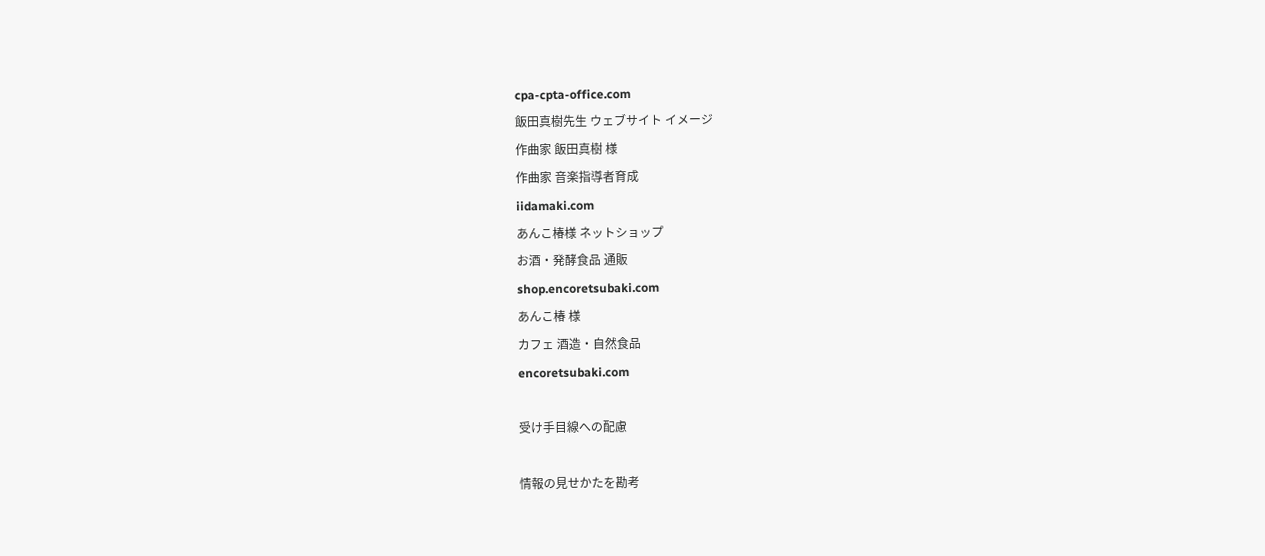cpa-cpta-office.com
飯田真樹先生 ウェブサイト イメージ
作曲家 飯田真樹 様
作曲家 音楽指導者育成
iidamaki.com
あんこ椿様 ネットショップ
お酒・発酵食品 通販
shop.encoretsubaki.com
あんこ椿 様
カフェ 酒造・自然食品
encoretsubaki.com

受け手目線への配慮

情報の見せかたを勘考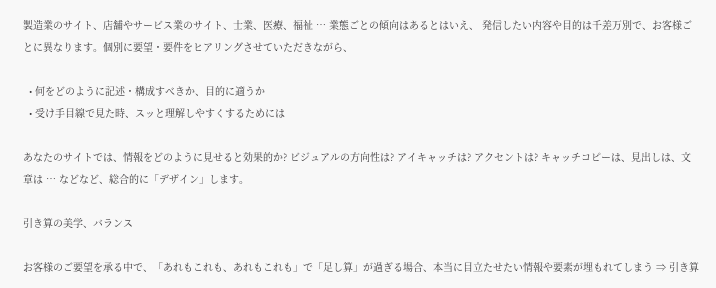製造業のサイト、店舗やサービス業のサイト、士業、医療、福祉 … 業態ごとの傾向はあるとはいえ、 発信したい内容や目的は千差万別で、お客様ごとに異なります。個別に要望・要件をヒアリングさせていただきながら、

  • 何をどのように記述・構成すべきか、目的に適うか
  • 受け手目線で見た時、スッと理解しやすくするためには

あなたのサイトでは、情報をどのように見せると効果的か? ビジュアルの方向性は? アイキャッチは? アクセントは? キャッチコピーは、見出しは、文章は … などなど、総合的に「デザイン」します。

引き算の美学、バランス

お客様のご要望を承る中で、「あれもこれも、あれもこれも」で「足し算」が過ぎる場合、本当に目立たせたい情報や要素が埋もれてしまう ⇒ 引き算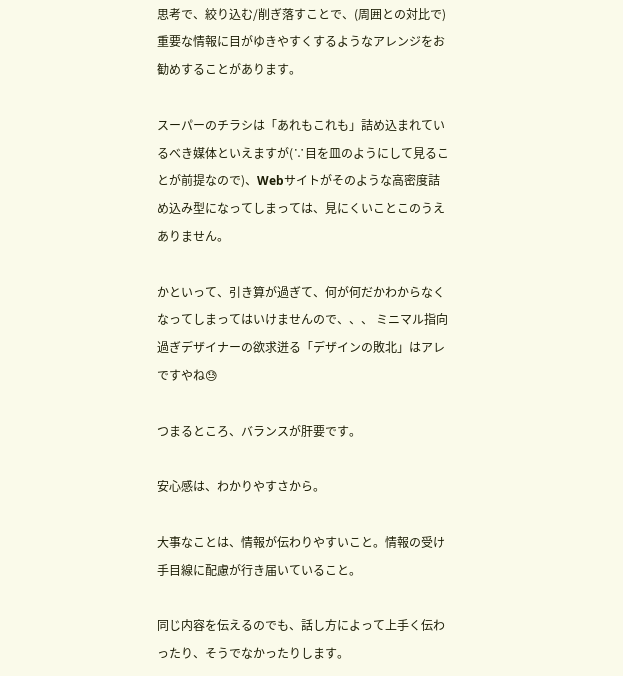思考で、絞り込む/削ぎ落すことで、(周囲との対比で)重要な情報に目がゆきやすくするようなアレンジをお勧めすることがあります。

スーパーのチラシは「あれもこれも」詰め込まれているべき媒体といえますが(∵目を皿のようにして見ることが前提なので)、Webサイトがそのような高密度詰め込み型になってしまっては、見にくいことこのうえありません。

かといって、引き算が過ぎて、何が何だかわからなくなってしまってはいけませんので、、、 ミニマル指向過ぎデザイナーの欲求迸る「デザインの敗北」はアレですやね😓

つまるところ、バランスが肝要です。

安心感は、わかりやすさから。

大事なことは、情報が伝わりやすいこと。情報の受け手目線に配慮が行き届いていること。

同じ内容を伝えるのでも、話し方によって上手く伝わったり、そうでなかったりします。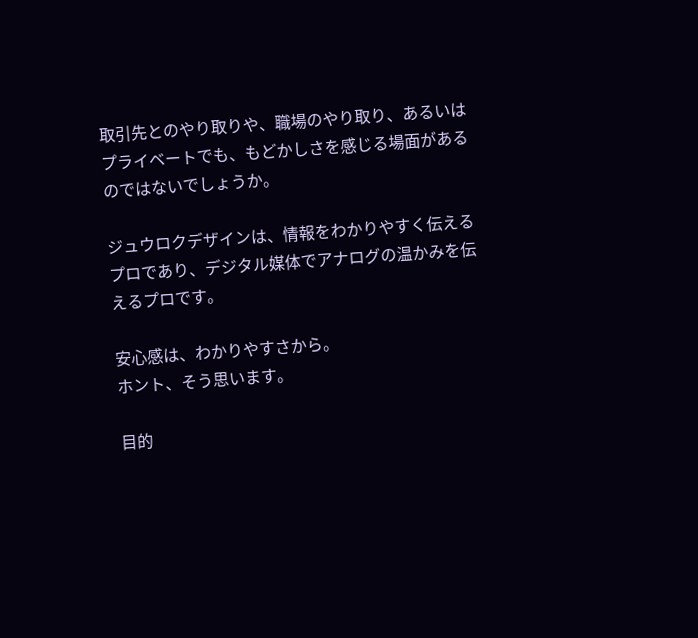取引先とのやり取りや、職場のやり取り、あるいはプライベートでも、もどかしさを感じる場面があるのではないでしょうか。

ジュウロクデザインは、情報をわかりやすく伝えるプロであり、デジタル媒体でアナログの温かみを伝えるプロです。

安心感は、わかりやすさから。
ホント、そう思います。

目的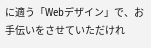に適う「Webデザイン」で、お手伝いをさせていただけれ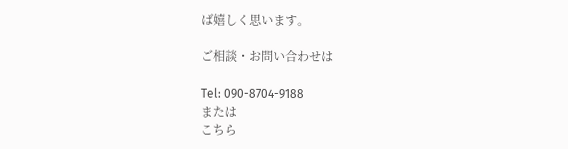ば嬉しく思います。

ご相談・お問い合わせは

Tel: 090-8704-9188
または
こちら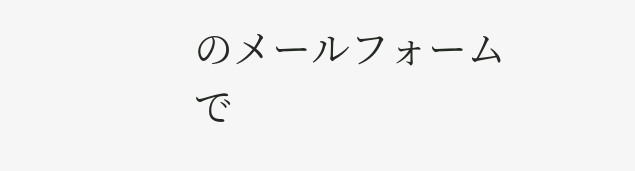のメールフォームで